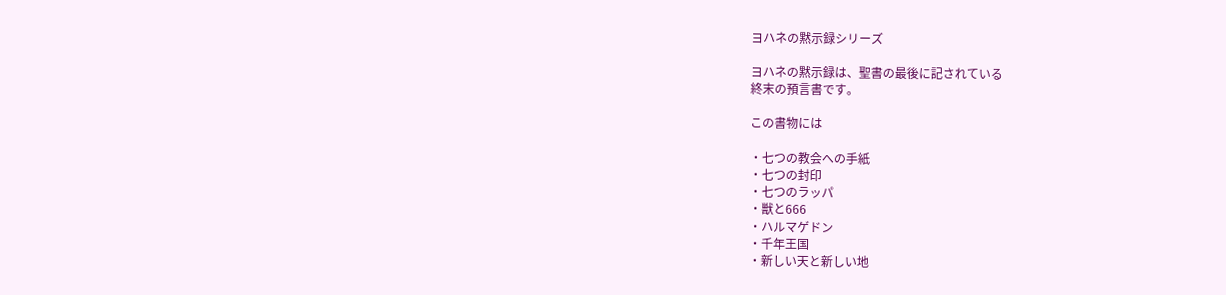ヨハネの黙示録シリーズ

ヨハネの黙示録は、聖書の最後に記されている
終末の預言書です。

この書物には

・七つの教会への手紙
・七つの封印
・七つのラッパ
・獣と666
・ハルマゲドン
・千年王国
・新しい天と新しい地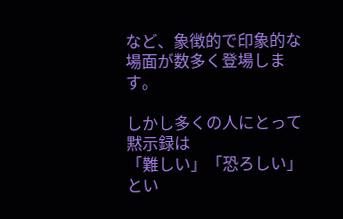など、象徴的で印象的な場面が数多く登場します。

しかし多くの人にとって黙示録は
「難しい」「恐ろしい」
とい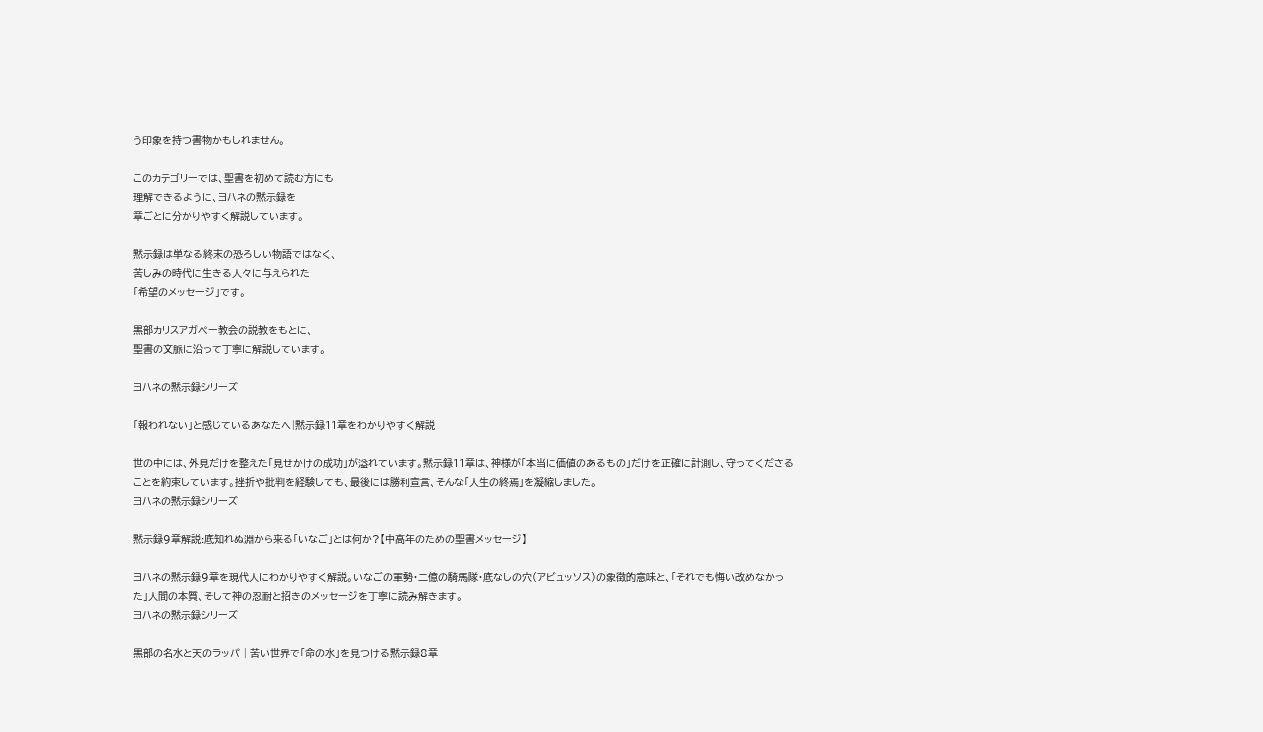う印象を持つ書物かもしれません。

このカテゴリーでは、聖書を初めて読む方にも
理解できるように、ヨハネの黙示録を
章ごとに分かりやすく解説しています。

黙示録は単なる終末の恐ろしい物語ではなく、
苦しみの時代に生きる人々に与えられた
「希望のメッセージ」です。

黒部カリスアガペー教会の説教をもとに、
聖書の文脈に沿って丁寧に解説しています。

ヨハネの黙示録シリーズ

「報われない」と感じているあなたへ|黙示録11章をわかりやすく解説

世の中には、外見だけを整えた「見せかけの成功」が溢れています。黙示録11章は、神様が「本当に価値のあるもの」だけを正確に計測し、守ってくださることを約束しています。挫折や批判を経験しても、最後には勝利宣言、そんな「人生の終焉」を凝縮しました。
ヨハネの黙示録シリーズ

黙示録9章解説:底知れぬ淵から来る「いなご」とは何か?【中高年のための聖書メッセージ】

ヨハネの黙示録9章を現代人にわかりやすく解説。いなごの軍勢・二億の騎馬隊・底なしの穴(アビュッソス)の象徴的意味と、「それでも悔い改めなかった」人間の本質、そして神の忍耐と招きのメッセージを丁寧に読み解きます。
ヨハネの黙示録シリーズ

黒部の名水と天のラッパ | 苦い世界で「命の水」を見つける黙示録8章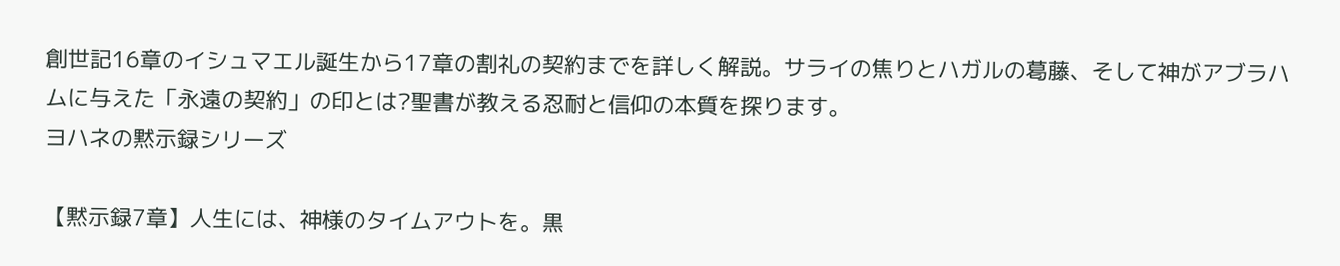創世記16章のイシュマエル誕生から17章の割礼の契約までを詳しく解説。サライの焦りとハガルの葛藤、そして神がアブラハムに与えた「永遠の契約」の印とは?聖書が教える忍耐と信仰の本質を探ります。
ヨハネの黙示録シリーズ

【黙示録7章】人生には、神様のタイムアウトを。黒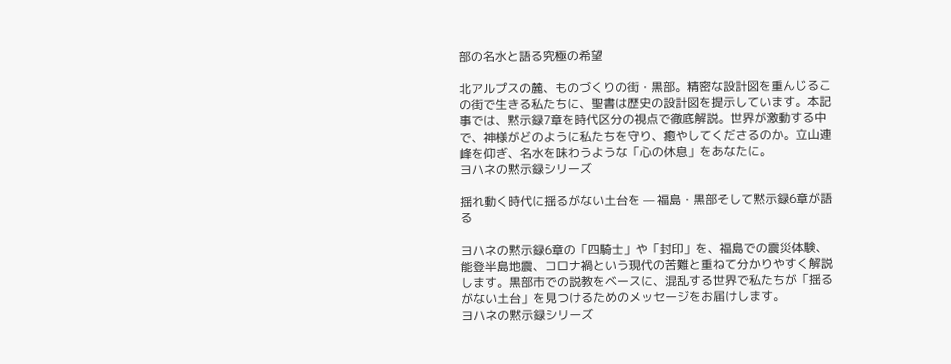部の名水と語る究極の希望

北アルプスの麓、ものづくりの街・黒部。精密な設計図を重んじるこの街で生きる私たちに、聖書は歴史の設計図を提示しています。本記事では、黙示録7章を時代区分の視点で徹底解説。世界が激動する中で、神様がどのように私たちを守り、癒やしてくださるのか。立山連峰を仰ぎ、名水を味わうような「心の休息」をあなたに。
ヨハネの黙示録シリーズ

揺れ動く時代に揺るがない土台を — 福島・黒部そして黙示録6章が語る

ヨハネの黙示録6章の「四騎士」や「封印」を、福島での震災体験、能登半島地震、コロナ禍という現代の苦難と重ねて分かりやすく解説します。黒部市での説教をベースに、混乱する世界で私たちが「揺るがない土台」を見つけるためのメッセージをお届けします。
ヨハネの黙示録シリーズ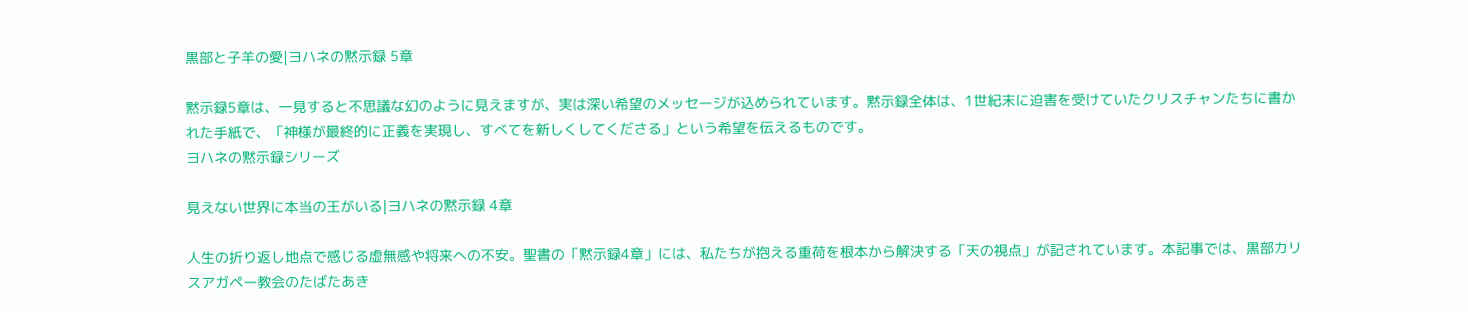黒部と子羊の愛|ヨハネの黙示録 5章

黙示録5章は、一見すると不思議な幻のように見えますが、実は深い希望のメッセージが込められています。黙示録全体は、1世紀末に迫害を受けていたクリスチャンたちに書かれた手紙で、「神様が最終的に正義を実現し、すべてを新しくしてくださる」という希望を伝えるものです。
ヨハネの黙示録シリーズ

見えない世界に本当の王がいる|ヨハネの黙示録 4章

人生の折り返し地点で感じる虚無感や将来への不安。聖書の「黙示録4章」には、私たちが抱える重荷を根本から解決する「天の視点」が記されています。本記事では、黒部カリスアガペー教会のたばたあき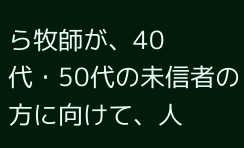ら牧師が、40代・50代の未信者の方に向けて、人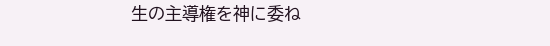生の主導権を神に委ね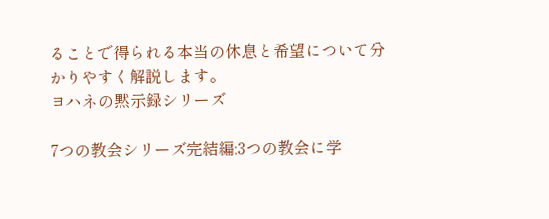ることで得られる本当の休息と希望について分かりやすく解説します。
ヨハネの黙示録シリーズ

7つの教会シリーズ完結編:3つの教会に学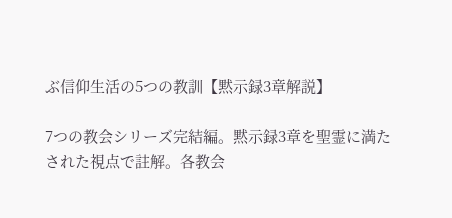ぶ信仰生活の5つの教訓【黙示録3章解説】

7つの教会シリーズ完結編。黙示録3章を聖霊に満たされた視点で註解。各教会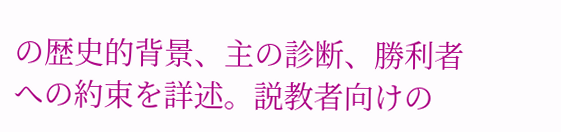の歴史的背景、主の診断、勝利者への約束を詳述。説教者向けの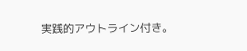実践的アウトライン付き。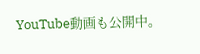YouTube動画も公開中。